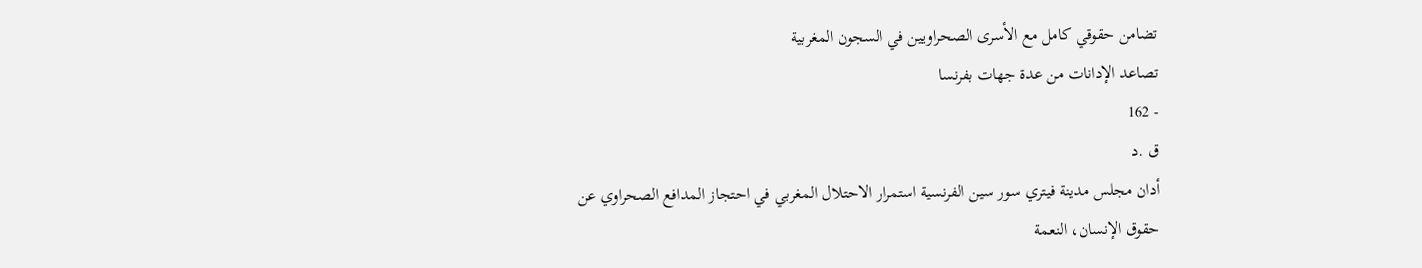تضامن حقوقي كامل مع الأسرى الصحراويين في السجون المغربية
تصاعد الإدانات من عدة جهات بفرنسا
- 162
ق .د
أدان مجلس مدينة فيتري سور سين الفرنسية استمرار الاحتلال المغربي في احتجاز المدافع الصحراوي عن حقوق الإنسان، النعمة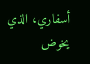أسفاري، الذي يخوض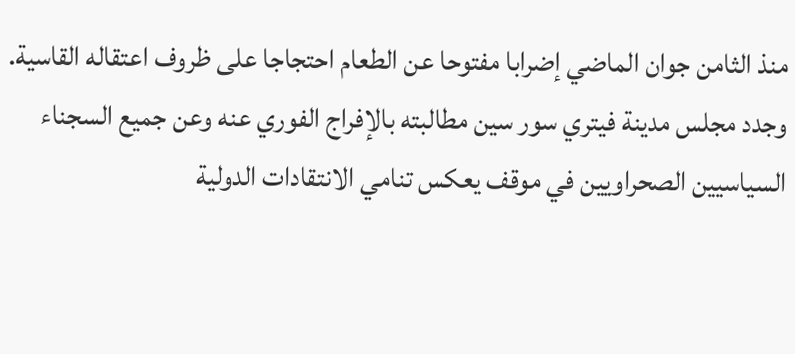منذ الثامن جوان الماضي إضرابا مفتوحا عن الطعام احتجاجا على ظروف اعتقاله القاسية. وجدد مجلس مدينة فيتري سور سين مطالبته بالإفراج الفوري عنه وعن جميع السجناء السياسيين الصحراويين في موقف يعكس تنامي الانتقادات الدولية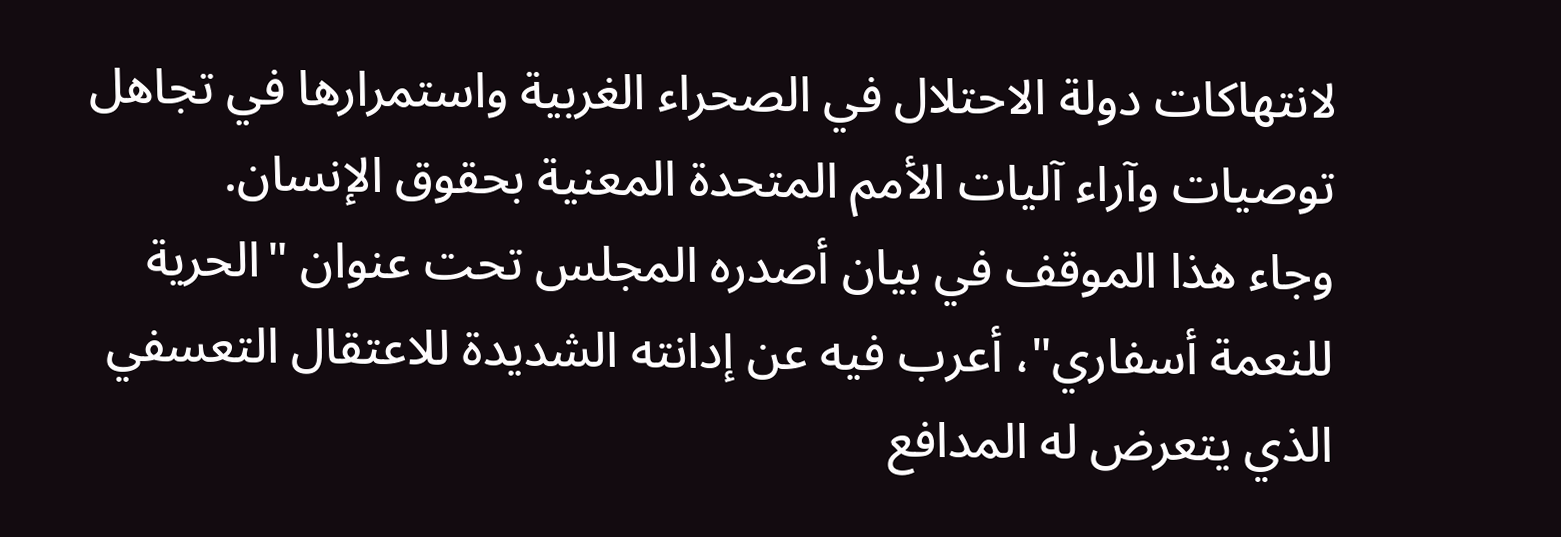لانتهاكات دولة الاحتلال في الصحراء الغربية واستمرارها في تجاهل توصيات وآراء آليات الأمم المتحدة المعنية بحقوق الإنسان.
وجاء هذا الموقف في بيان أصدره المجلس تحت عنوان "الحرية للنعمة أسفاري"، أعرب فيه عن إدانته الشديدة للاعتقال التعسفي الذي يتعرض له المدافع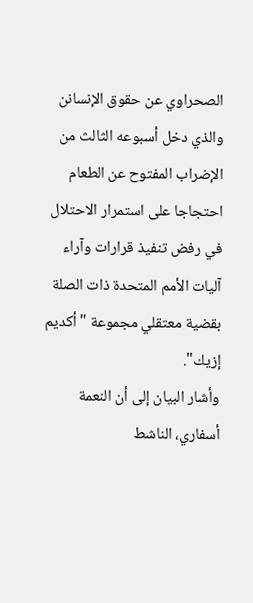الصحراوي عن حقوق الإنسانن والذي دخل أسبوعه الثالث من الإضراب المفتوح عن الطعام احتجاجا على استمرار الاحتلال في رفض تنفيذ قرارات وآراء آليات الأمم المتحدة ذات الصلة بقضية معتقلي مجموعة "أكديم إزيك".
وأشار البيان إلى أن النعمة أسفاري، الناشط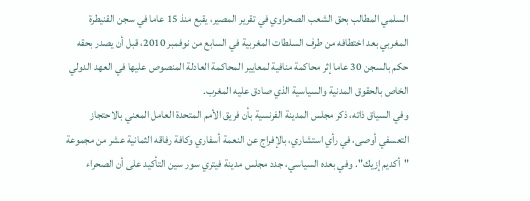السلمي المطالب بحق الشعب الصحراوي في تقرير المصير، يقبع منذ 15 عاما في سجن القنيطرة المغربي بعد اختطافه من طرف السلطات المغربية في السابع من نوفمبر 2010، قبل أن يصدر بحقه حكم بالسجن 30 عاما إثر محاكمة منافية لمعايير المحاكمة العادلة المنصوص عليها في العهد الدولي الخاص بالحقوق المدنية والسياسية الذي صادق عليه المغرب.
وفي السياق ذاته، ذكر مجلس المدينة الفرنسية بأن فريق الأمم المتحدة العامل المعني بالاحتجاز التعسفي أوصى، في رأي استشاري، بالإفراج عن النعمة أسفاري وكافة رفاقه الثمانية عشر من مجموعة "أكديم إزيك". وفي بعده السياسي، جدد مجلس مدينة فيتري سور سين التأكيد على أن الصحراء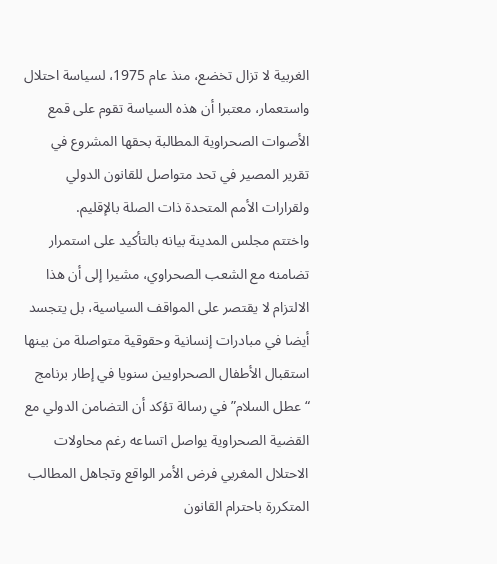الغربية لا تزال تخضع، منذ عام 1975، لسياسة احتلال واستعمار، معتبرا أن هذه السياسة تقوم على قمع الأصوات الصحراوية المطالبة بحقها المشروع في تقرير المصير في تحد متواصل للقانون الدولي ولقرارات الأمم المتحدة ذات الصلة بالإقليم.
واختتم مجلس المدينة بيانه بالتأكيد على استمرار تضامنه مع الشعب الصحراوي، مشيرا إلى أن هذا الالتزام لا يقتصر على المواقف السياسية، بل يتجسد أيضا في مبادرات إنسانية وحقوقية متواصلة من بينها استقبال الأطفال الصحراويين سنويا في إطار برنامج “عطل السلام” في رسالة تؤكد أن التضامن الدولي مع القضية الصحراوية يواصل اتساعه رغم محاولات الاحتلال المغربي فرض الأمر الواقع وتجاهل المطالب المتكررة باحترام القانون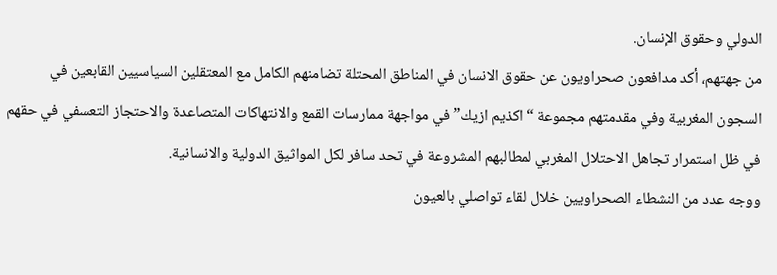الدولي وحقوق الإنسان.
من جهتهم، أكد مدافعون صحراويون عن حقوق الانسان في المناطق المحتلة تضامنهم الكامل مع المعتقلين السياسيين القابعين في السجون المغربية وفي مقدمتهم مجموعة “اكذيم ازيك” في مواجهة ممارسات القمع والانتهاكات المتصاعدة والاحتجاز التعسفي في حقهم في ظل استمرار تجاهل الاحتلال المغربي لمطالبهم المشروعة في تحد سافر لكل المواثيق الدولية والانسانية.
ووجه عدد من النشطاء الصحراويين خلال لقاء تواصلي بالعيون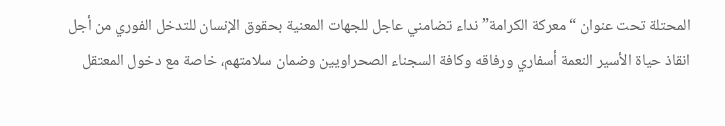المحتلة تحت عنوان “معركة الكرامة” نداء تضامني عاجل للجهات المعنية بحقوق الإنسان للتدخل الفوري من أجل انقاذ حياة الأسير النعمة أسفاري ورفاقه وكافة السجناء الصحراويين وضمان سلامتهم، خاصة مع دخول المعتقل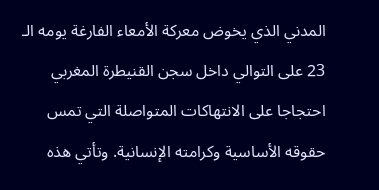المدني الذي يخوض معركة الأمعاء الفارغة يومه الـ 23 على التوالي داخل سجن القنيطرة المغربي احتجاجا على الانتهاكات المتواصلة التي تمس حقوقه الأساسية وكرامته الإنسانية. وتأتي هذه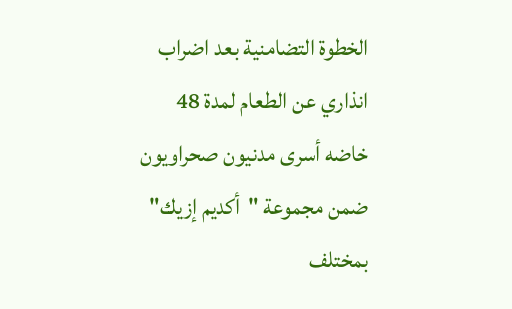الخطوة التضامنية بعد اضراب انذاري عن الطعام لمدة 48 خاضه أسرى مدنيون صحراويون ضمن مجموعة "أكديم إزيك" بمختلف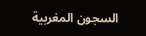السجون المغربية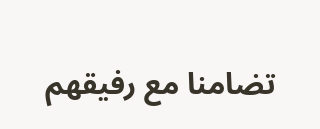تضامنا مع رفيقهم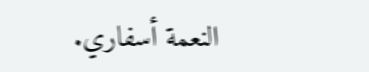النعمة أسفاري.